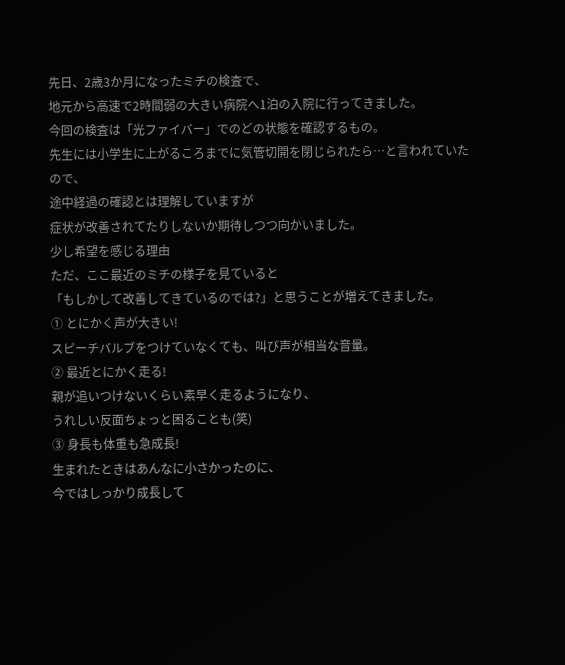先日、2歳3か月になったミチの検査で、
地元から高速で2時間弱の大きい病院へ1泊の入院に行ってきました。
今回の検査は「光ファイバー」でのどの状態を確認するもの。
先生には小学生に上がるころまでに気管切開を閉じられたら…と言われていたので、
途中経過の確認とは理解していますが
症状が改善されてたりしないか期待しつつ向かいました。
少し希望を感じる理由
ただ、ここ最近のミチの様子を見ていると
「もしかして改善してきているのでは?」と思うことが増えてきました。
① とにかく声が大きい!
スピーチバルブをつけていなくても、叫び声が相当な音量。
② 最近とにかく走る!
親が追いつけないくらい素早く走るようになり、
うれしい反面ちょっと困ることも(笑)
③ 身長も体重も急成長!
生まれたときはあんなに小さかったのに、
今ではしっかり成長して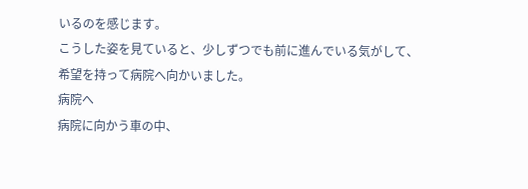いるのを感じます。
こうした姿を見ていると、少しずつでも前に進んでいる気がして、
希望を持って病院へ向かいました。
病院へ
病院に向かう車の中、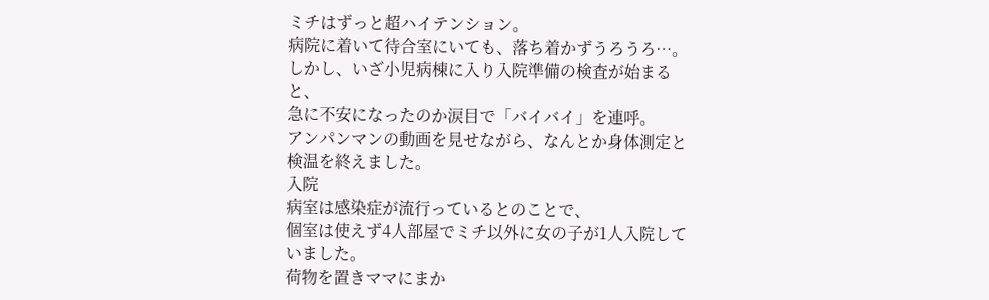ミチはずっと超ハイテンション。
病院に着いて待合室にいても、落ち着かずうろうろ…。
しかし、いざ小児病棟に入り入院準備の検査が始まると、
急に不安になったのか涙目で「バイバイ」を連呼。
アンパンマンの動画を見せながら、なんとか身体測定と検温を終えました。
入院
病室は感染症が流行っているとのことで、
個室は使えず4人部屋でミチ以外に女の子が1人入院していました。
荷物を置きママにまか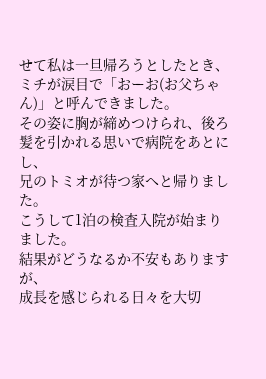せて私は一旦帰ろうとしたとき、
ミチが涙目で「おーお(お父ちゃん)」と呼んできました。
その姿に胸が締めつけられ、後ろ髪を引かれる思いで病院をあとにし、
兄のトミオが待つ家へと帰りました。
こうして1泊の検査入院が始まりました。
結果がどうなるか不安もありますが、
成長を感じられる日々を大切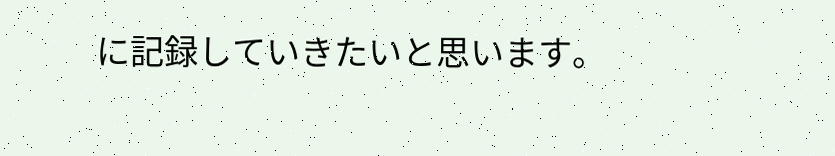に記録していきたいと思います。